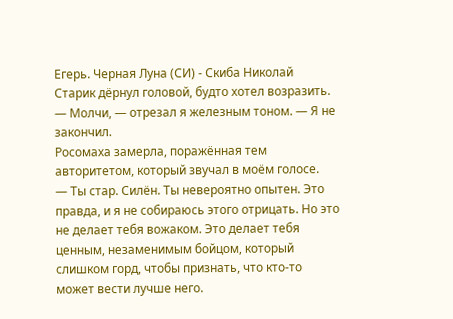Егерь. Черная Луна (СИ) - Скиба Николай
Старик дёрнул головой, будто хотел возразить.
— Молчи, — отрезал я железным тоном. — Я не закончил.
Росомаха замерла, поражённая тем авторитетом, который звучал в моём голосе.
— Ты стар. Силён. Ты невероятно опытен. Это правда, и я не собираюсь этого отрицать. Но это не делает тебя вожаком. Это делает тебя ценным, незаменимым бойцом, который слишком горд, чтобы признать, что кто-то может вести лучше него.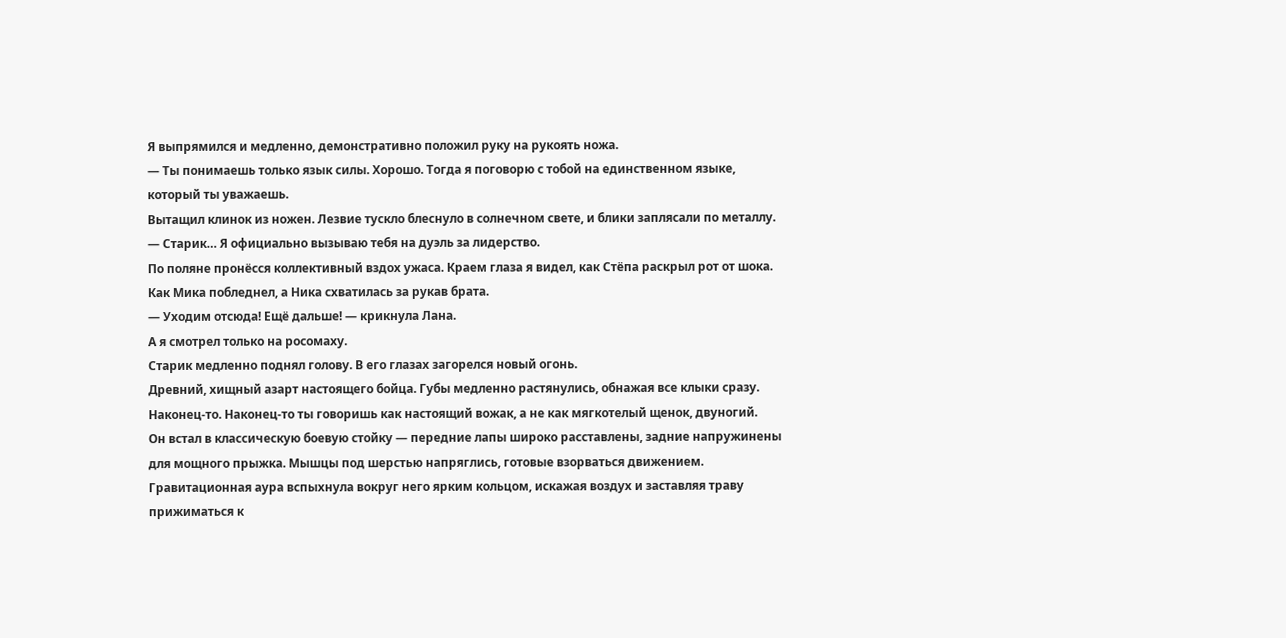Я выпрямился и медленно, демонстративно положил руку на рукоять ножа.
— Ты понимаешь только язык силы. Хорошо. Тогда я поговорю с тобой на единственном языке, который ты уважаешь.
Вытащил клинок из ножен. Лезвие тускло блеснуло в солнечном свете, и блики заплясали по металлу.
— Старик… Я официально вызываю тебя на дуэль за лидерство.
По поляне пронёсся коллективный вздох ужаса. Краем глаза я видел, как Стёпа раскрыл рот от шока. Как Мика побледнел, а Ника схватилась за рукав брата.
— Уходим отсюда! Ещё дальше! — крикнула Лана.
А я смотрел только на росомаху.
Старик медленно поднял голову. В его глазах загорелся новый огонь.
Древний, хищный азарт настоящего бойца. Губы медленно растянулись, обнажая все клыки сразу.
Наконец-то. Наконец-то ты говоришь как настоящий вожак, а не как мягкотелый щенок, двуногий.
Он встал в классическую боевую стойку — передние лапы широко расставлены, задние напружинены для мощного прыжка. Мышцы под шерстью напряглись, готовые взорваться движением.
Гравитационная аура вспыхнула вокруг него ярким кольцом, искажая воздух и заставляя траву прижиматься к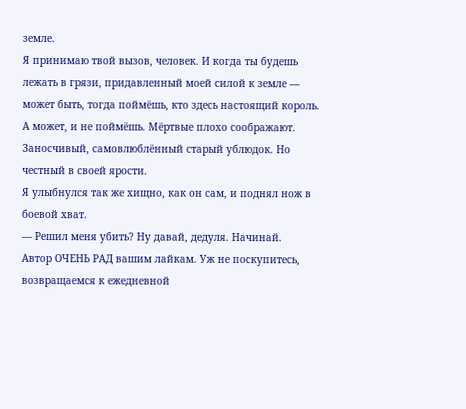земле.
Я принимаю твой вызов, человек. И когда ты будешь лежать в грязи, придавленный моей силой к земле — может быть, тогда поймёшь, кто здесь настоящий король. А может, и не поймёшь. Мёртвые плохо соображают.
Заносчивый, самовлюблённый старый ублюдок. Но честный в своей ярости.
Я улыбнулся так же хищно, как он сам, и поднял нож в боевой хват.
— Решил меня убить? Ну давай, дедуля. Начинай.
Автор ОЧЕНЬ РАД вашим лайкам. Уж не поскупитесь, возвращаемся к ежедневной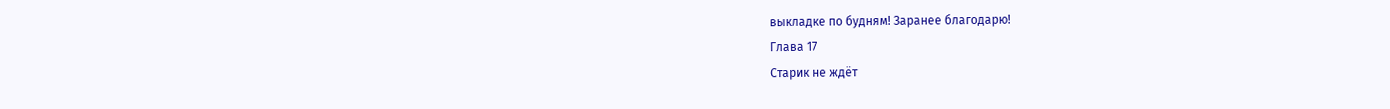выкладке по будням! Заранее благодарю!
Глава 17
Старик не ждёт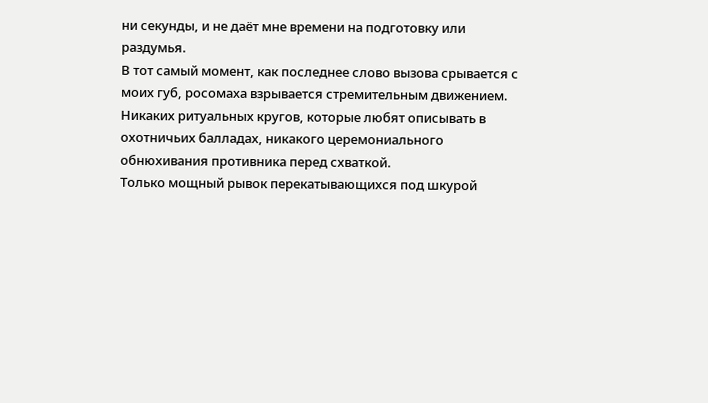ни секунды, и не даёт мне времени на подготовку или раздумья.
В тот самый момент, как последнее слово вызова срывается с моих губ, росомаха взрывается стремительным движением.
Никаких ритуальных кругов, которые любят описывать в охотничьих балладах, никакого церемониального обнюхивания противника перед схваткой.
Только мощный рывок перекатывающихся под шкурой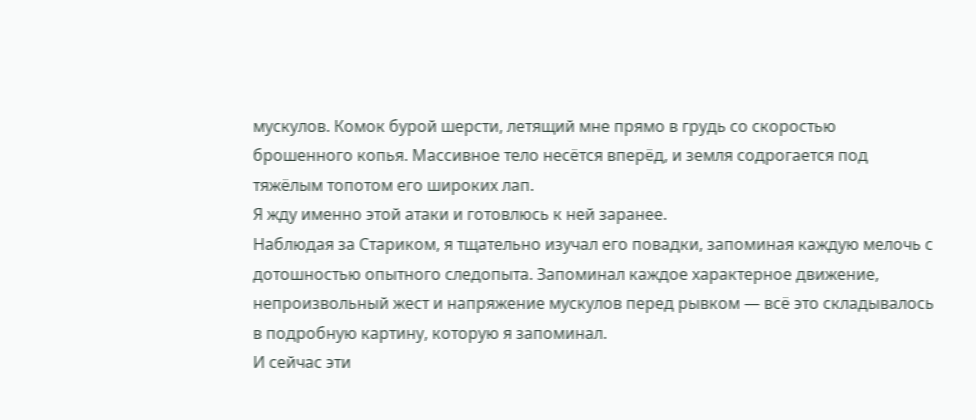мускулов. Комок бурой шерсти, летящий мне прямо в грудь со скоростью брошенного копья. Массивное тело несётся вперёд, и земля содрогается под тяжёлым топотом его широких лап.
Я жду именно этой атаки и готовлюсь к ней заранее.
Наблюдая за Стариком, я тщательно изучал его повадки, запоминая каждую мелочь с дотошностью опытного следопыта. Запоминал каждое характерное движение, непроизвольный жест и напряжение мускулов перед рывком — всё это складывалось в подробную картину, которую я запоминал.
И сейчас эти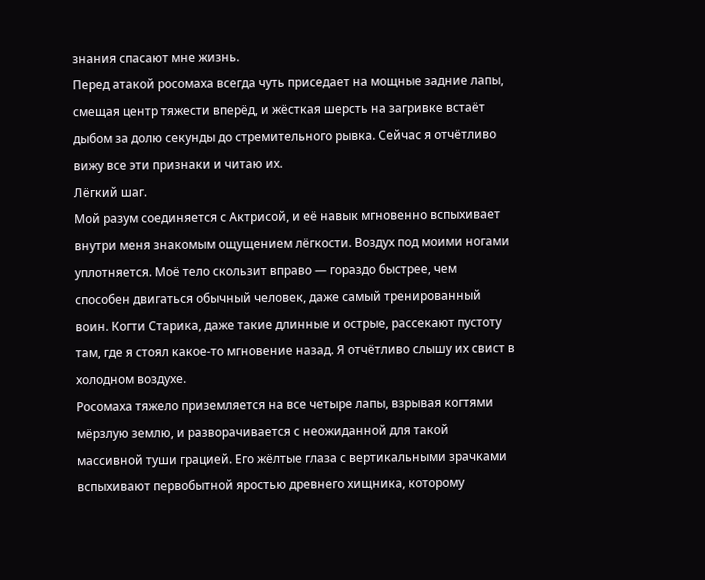знания спасают мне жизнь.
Перед атакой росомаха всегда чуть приседает на мощные задние лапы, смещая центр тяжести вперёд, и жёсткая шерсть на загривке встаёт дыбом за долю секунды до стремительного рывка. Сейчас я отчётливо вижу все эти признаки и читаю их.
Лёгкий шаг.
Мой разум соединяется с Актрисой, и её навык мгновенно вспыхивает внутри меня знакомым ощущением лёгкости. Воздух под моими ногами уплотняется. Моё тело скользит вправо — гораздо быстрее, чем способен двигаться обычный человек, даже самый тренированный воин. Когти Старика, даже такие длинные и острые, рассекают пустоту там, где я стоял какое-то мгновение назад. Я отчётливо слышу их свист в холодном воздухе.
Росомаха тяжело приземляется на все четыре лапы, взрывая когтями мёрзлую землю, и разворачивается с неожиданной для такой массивной туши грацией. Его жёлтые глаза с вертикальными зрачками вспыхивают первобытной яростью древнего хищника, которому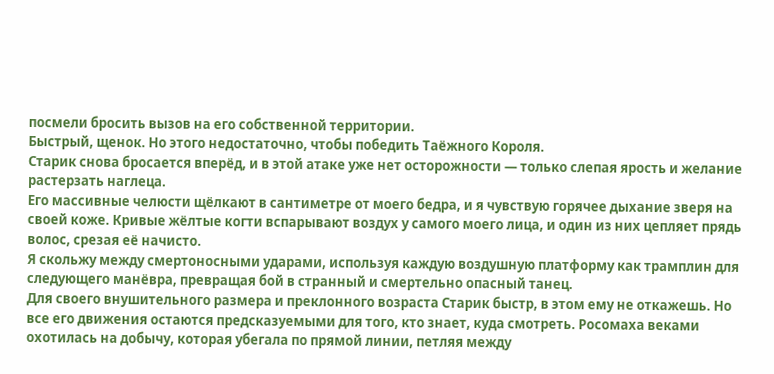посмели бросить вызов на его собственной территории.
Быстрый, щенок. Но этого недостаточно, чтобы победить Таёжного Короля.
Старик снова бросается вперёд, и в этой атаке уже нет осторожности — только слепая ярость и желание растерзать наглеца.
Его массивные челюсти щёлкают в сантиметре от моего бедра, и я чувствую горячее дыхание зверя на своей коже. Кривые жёлтые когти вспарывают воздух у самого моего лица, и один из них цепляет прядь волос, срезая её начисто.
Я скольжу между смертоносными ударами, используя каждую воздушную платформу как трамплин для следующего манёвра, превращая бой в странный и смертельно опасный танец.
Для своего внушительного размера и преклонного возраста Старик быстр, в этом ему не откажешь. Но все его движения остаются предсказуемыми для того, кто знает, куда смотреть. Росомаха веками охотилась на добычу, которая убегала по прямой линии, петляя между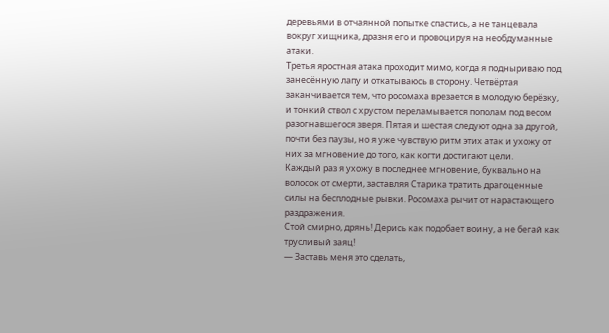деревьями в отчаянной попытке спастись, а не танцевала вокруг хищника, дразня его и провоцируя на необдуманные атаки.
Третья яростная атака проходит мимо, когда я подныриваю под занесённую лапу и откатываюсь в сторону. Четвёртая заканчивается тем, что росомаха врезается в молодую берёзку, и тонкий ствол с хрустом переламывается пополам под весом разогнавшегося зверя. Пятая и шестая следуют одна за другой, почти без паузы, но я уже чувствую ритм этих атак и ухожу от них за мгновение до того, как когти достигают цели.
Каждый раз я ухожу в последнее мгновение, буквально на волосок от смерти, заставляя Старика тратить драгоценные силы на бесплодные рывки. Росомаха рычит от нарастающего раздражения.
Стой смирно, дрянь! Дерись как подобает воину, а не бегай как трусливый заяц!
— Заставь меня это сделать,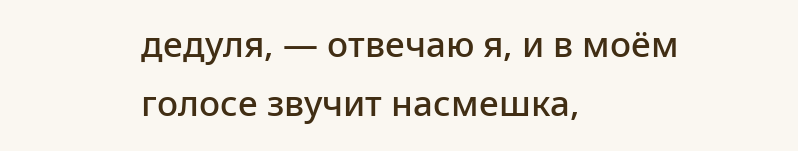дедуля, — отвечаю я, и в моём голосе звучит насмешка,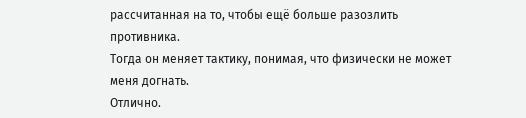рассчитанная на то, чтобы ещё больше разозлить противника.
Тогда он меняет тактику, понимая, что физически не может меня догнать.
Отлично.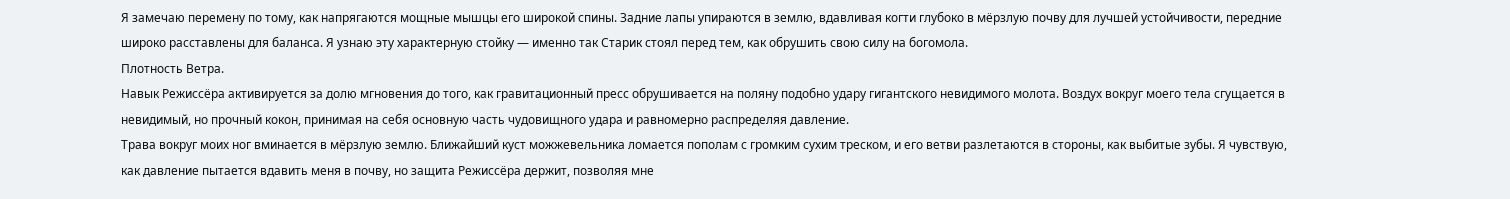Я замечаю перемену по тому, как напрягаются мощные мышцы его широкой спины. Задние лапы упираются в землю, вдавливая когти глубоко в мёрзлую почву для лучшей устойчивости, передние широко расставлены для баланса. Я узнаю эту характерную стойку — именно так Старик стоял перед тем, как обрушить свою силу на богомола.
Плотность Ветра.
Навык Режиссёра активируется за долю мгновения до того, как гравитационный пресс обрушивается на поляну подобно удару гигантского невидимого молота. Воздух вокруг моего тела сгущается в невидимый, но прочный кокон, принимая на себя основную часть чудовищного удара и равномерно распределяя давление.
Трава вокруг моих ног вминается в мёрзлую землю. Ближайший куст можжевельника ломается пополам с громким сухим треском, и его ветви разлетаются в стороны, как выбитые зубы. Я чувствую, как давление пытается вдавить меня в почву, но защита Режиссёра держит, позволяя мне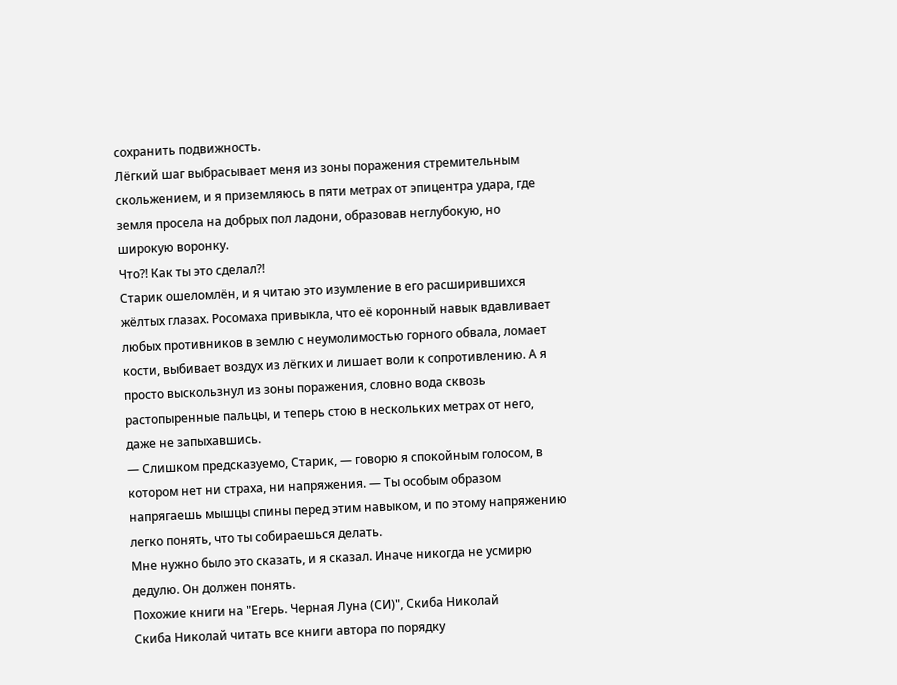сохранить подвижность.
Лёгкий шаг выбрасывает меня из зоны поражения стремительным скольжением, и я приземляюсь в пяти метрах от эпицентра удара, где земля просела на добрых пол ладони, образовав неглубокую, но широкую воронку.
Что⁈ Как ты это сделал⁈
Старик ошеломлён, и я читаю это изумление в его расширившихся жёлтых глазах. Росомаха привыкла, что её коронный навык вдавливает любых противников в землю с неумолимостью горного обвала, ломает кости, выбивает воздух из лёгких и лишает воли к сопротивлению. А я просто выскользнул из зоны поражения, словно вода сквозь растопыренные пальцы, и теперь стою в нескольких метрах от него, даже не запыхавшись.
— Слишком предсказуемо, Старик, — говорю я спокойным голосом, в котором нет ни страха, ни напряжения. — Ты особым образом напрягаешь мышцы спины перед этим навыком, и по этому напряжению легко понять, что ты собираешься делать.
Мне нужно было это сказать, и я сказал. Иначе никогда не усмирю дедулю. Он должен понять.
Похожие книги на "Егерь. Черная Луна (СИ)", Скиба Николай
Скиба Николай читать все книги автора по порядку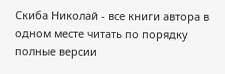Скиба Николай - все книги автора в одном месте читать по порядку полные версии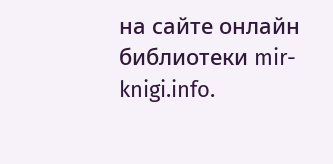на сайте онлайн библиотеки mir-knigi.info.